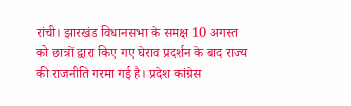रांची। झारखंड विधानसभा के समक्ष 10 अगस्त को छात्रों द्वारा किए गए घेराव प्रदर्शन के बाद राज्य की राजनीति गरमा गई है। प्रदेश कांग्रेस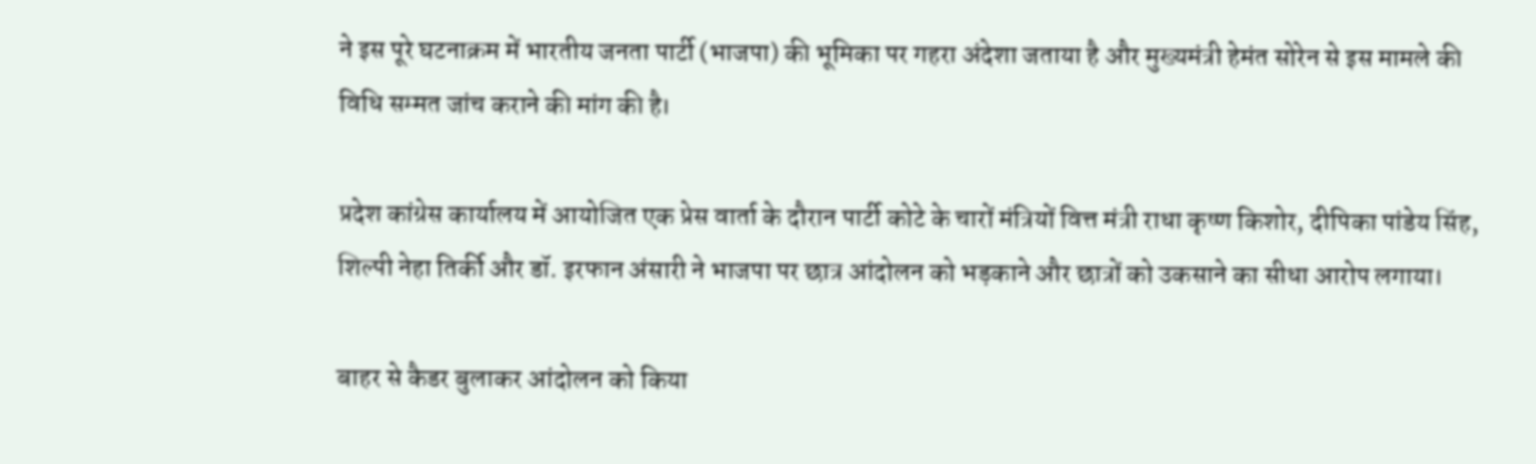ने इस पूरे घटनाक्रम में भारतीय जनता पार्टी (भाजपा) की भूमिका पर गहरा अंदेशा जताया है और मुख्यमंत्री हेमंत सोरेन से इस मामले की विधि सम्मत जांच कराने की मांग की है।

प्रदेश कांग्रेस कार्यालय में आयोजित एक प्रेस वार्ता के दौरान पार्टी कोटे के चारों मंत्रियों वित्त मंत्री राधा कृष्ण किशोर, दीपिका पांडेय सिंह, शिल्पी नेहा तिर्की और डॉ. इरफान अंसारी ने भाजपा पर छात्र आंदोलन को भड़काने और छात्रों को उकसाने का सीधा आरोप लगाया।

बाहर से कैडर बुलाकर आंदोलन को किया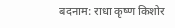बदनाम: राधा कृष्ण किशोर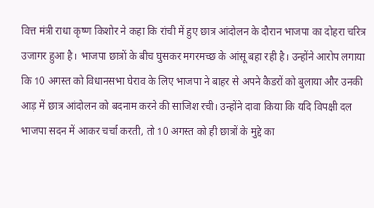वित्त मंत्री राधा कृष्ण किशोर ने कहा कि रांची में हुए छात्र आंदोलन के दौरान भाजपा का दोहरा चरित्र उजागर हुआ है। भाजपा छात्रों के बीच घुसकर मगरमच्छ के आंसू बहा रही है। उन्होंने आरोप लगाया कि 10 अगस्त को विधानसभा घेराव के लिए भाजपा ने बाहर से अपने कैडरों को बुलाया और उनकी आड़ में छात्र आंदोलन को बदनाम करने की साजिश रची। उन्होंने दावा किया कि यदि विपक्षी दल भाजपा सदन में आकर चर्चा करती, तो 10 अगस्त को ही छात्रों के मुद्दे का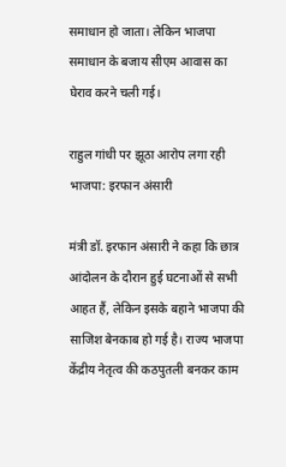समाधान हो जाता। लेकिन भाजपा समाधान के बजाय सीएम आवास का घेराव करने चली गई।

राहुल गांधी पर झूठा आरोप लगा रही भाजपा: इरफान अंसारी

मंत्री डॉ. इरफान अंसारी ने कहा कि छात्र आंदोलन के दौरान हुई घटनाओं से सभी आहत हैं, लेकिन इसके बहाने भाजपा की साजिश बेनकाब हो गई है। राज्य भाजपा केंद्रीय नेतृत्व की कठपुतली बनकर काम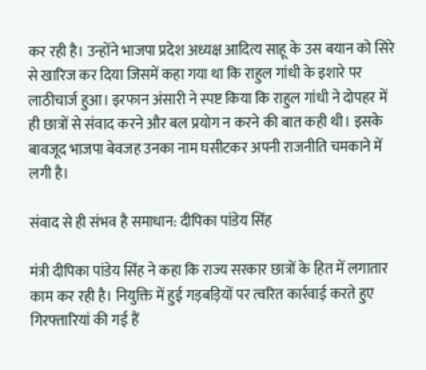कर रही है। उन्होंने भाजपा प्रदेश अध्यक्ष आदित्य साहू के उस बयान को सिरे से खारिज कर दिया जिसमें कहा गया था कि राहुल गांधी के इशारे पर लाठीचार्ज हुआ। इरफान अंसारी ने स्पष्ट किया कि राहुल गांधी ने दोपहर में ही छात्रों से संवाद करने और बल प्रयोग न करने की बात कही थी। इसके बावजूद भाजपा बेवजह उनका नाम घसीटकर अपनी राजनीति चमकाने में लगी है।

संवाद से ही संभव है समाधान: दीपिका पांडेय सिंह

मंत्री दीपिका पांडेय सिंह ने कहा कि राज्य सरकार छात्रों के हित में लगातार काम कर रही है। नियुक्ति में हुई गड़बड़ियों पर त्वरित कार्रवाई करते हुए गिरफ्तारियां की गई हैं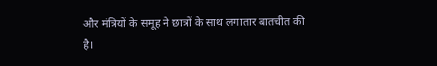और मंत्रियों के समूह ने छात्रों के साथ लगातार बातचीत की है।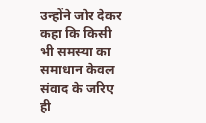उन्होंने जोर देकर कहा कि किसी भी समस्या का समाधान केवल संवाद के जरिए ही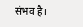संभव है।